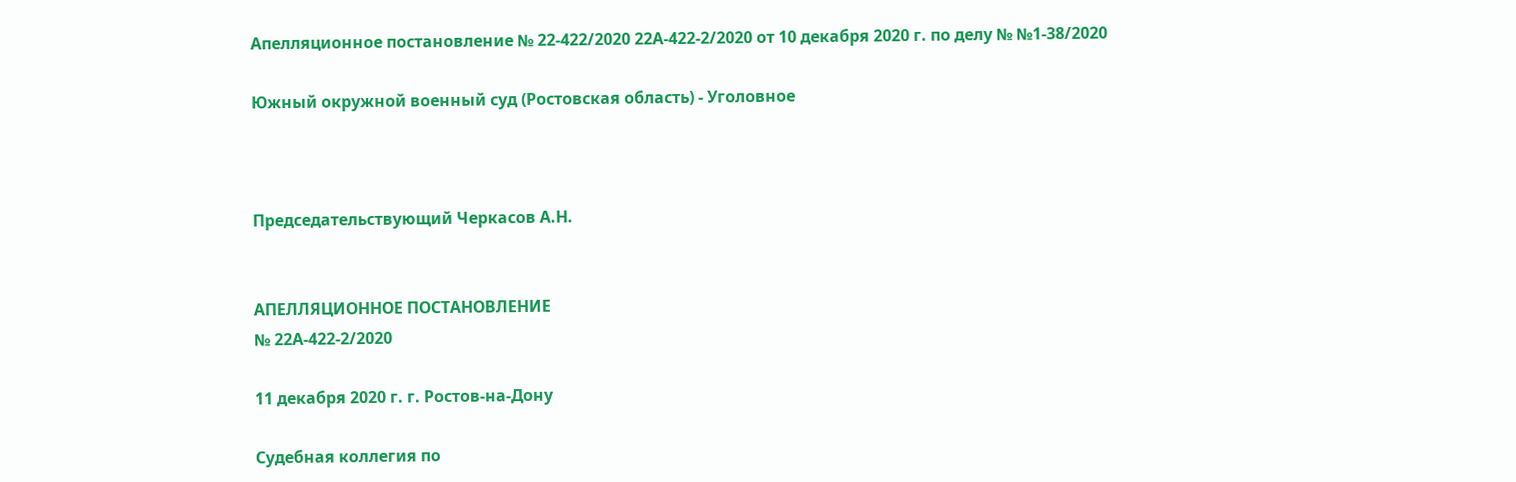Апелляционное постановление № 22-422/2020 22А-422-2/2020 от 10 декабря 2020 г. по делу № №1-38/2020

Южный окружной военный суд (Ростовская область) - Уголовное



Председательствующий Черкасов А.Н.


АПЕЛЛЯЦИОННОЕ ПОСТАНОВЛЕНИЕ
№ 22А-422-2/2020

11 декабря 2020 г. г. Ростов-на-Дону

Судебная коллегия по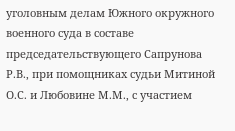уголовным делам Южного окружного военного суда в составе председательствующего Сапрунова Р.В., при помощниках судьи Митиной О.С. и Любовине М.М., с участием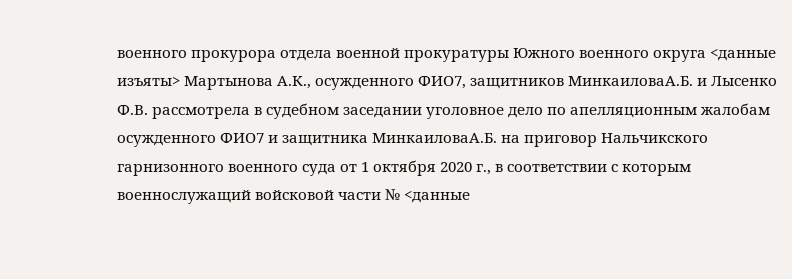военного прокурора отдела военной прокуратуры Южного военного округа <данные изъяты> Мартынова А.К., осужденного ФИО7, защитников МинкаиловаА.Б. и Лысенко Ф.В. рассмотрела в судебном заседании уголовное дело по апелляционным жалобам осужденного ФИО7 и защитника МинкаиловаА.Б. на приговор Нальчикского гарнизонного военного суда от 1 октября 2020 г., в соответствии с которым военнослужащий войсковой части № <данные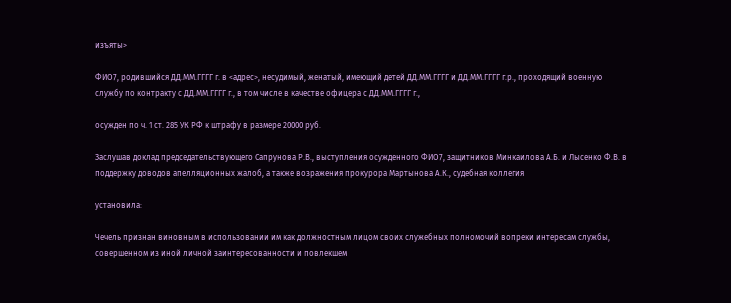изъяты>

ФИО7, родившийся ДД.ММ.ГГГГ г. в <адрес>, несудимый, женатый, имеющий детей ДД.ММ.ГГГГ и ДД.ММ.ГГГГ г.р., проходящий военную службу по контракту с ДД.ММ.ГГГГ г., в том числе в качестве офицера с ДД.ММ.ГГГГ г.,

осужден по ч. 1 ст. 285 УК РФ к штрафу в размере 20000 руб.

Заслушав доклад председательствующего Сапрунова Р.В., выступления осужденного ФИО7, защитников Минкаилова А.Б. и Лысенко Ф.В. в поддержку доводов апелляционных жалоб, а также возражения прокурора Мартынова А.К., судебная коллегия

установила:

Чечель признан виновным в использовании им как должностным лицом своих служебных полномочий вопреки интересам службы, совершенном из иной личной заинтересованности и повлекшем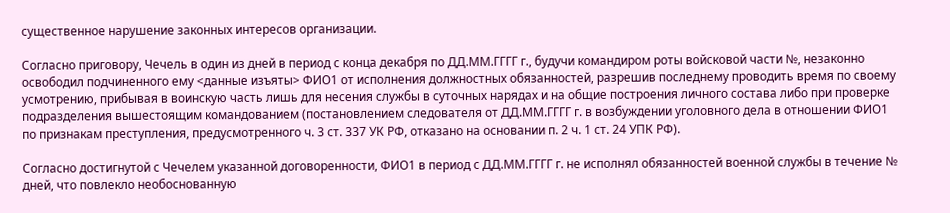существенное нарушение законных интересов организации.

Согласно приговору, Чечель в один из дней в период с конца декабря по ДД.ММ.ГГГГ г., будучи командиром роты войсковой части №, незаконно освободил подчиненного ему <данные изъяты> ФИО1 от исполнения должностных обязанностей, разрешив последнему проводить время по своему усмотрению, прибывая в воинскую часть лишь для несения службы в суточных нарядах и на общие построения личного состава либо при проверке подразделения вышестоящим командованием (постановлением следователя от ДД.ММ.ГГГГ г. в возбуждении уголовного дела в отношении ФИО1 по признакам преступления, предусмотренного ч. 3 ст. 337 УК РФ, отказано на основании п. 2 ч. 1 ст. 24 УПК РФ).

Согласно достигнутой с Чечелем указанной договоренности, ФИО1 в период с ДД.ММ.ГГГГ г. не исполнял обязанностей военной службы в течение № дней, что повлекло необоснованную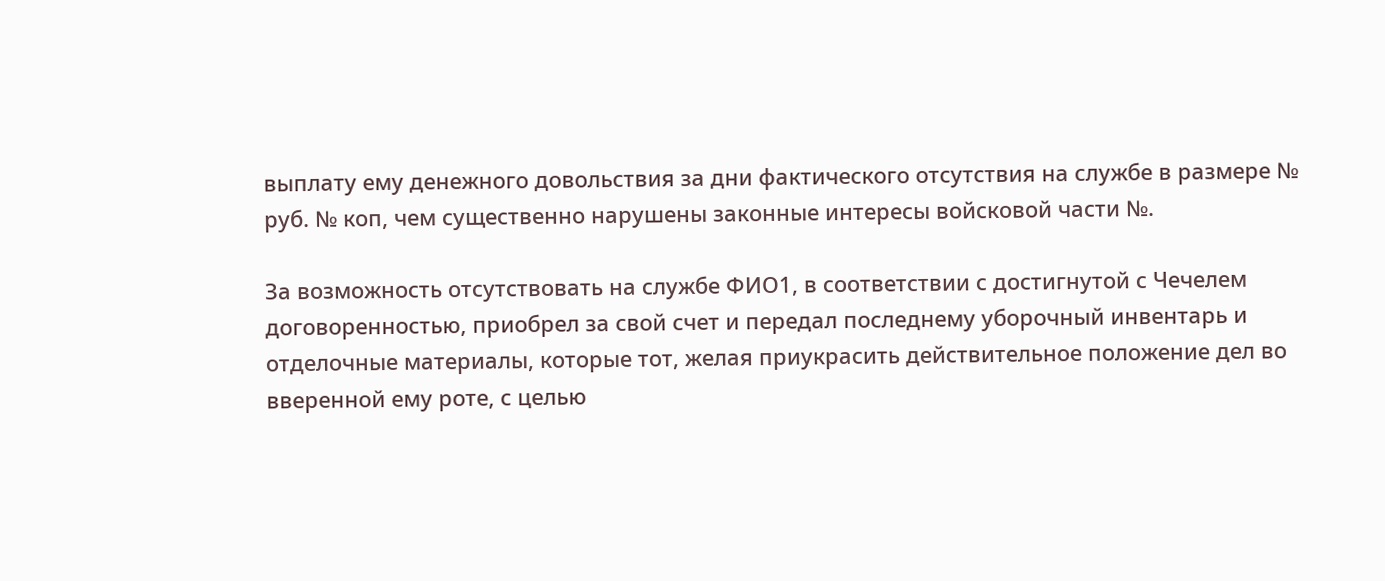выплату ему денежного довольствия за дни фактического отсутствия на службе в размере № руб. № коп, чем существенно нарушены законные интересы войсковой части №.

За возможность отсутствовать на службе ФИО1, в соответствии с достигнутой с Чечелем договоренностью, приобрел за свой счет и передал последнему уборочный инвентарь и отделочные материалы, которые тот, желая приукрасить действительное положение дел во вверенной ему роте, с целью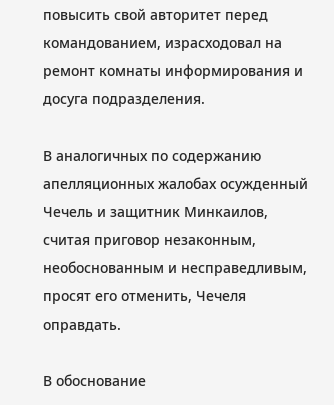повысить свой авторитет перед командованием, израсходовал на ремонт комнаты информирования и досуга подразделения.

В аналогичных по содержанию апелляционных жалобах осужденный Чечель и защитник Минкаилов, считая приговор незаконным, необоснованным и несправедливым, просят его отменить, Чечеля оправдать.

В обоснование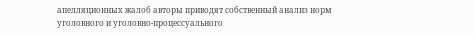апелляционных жалоб авторы приводят собственный анализ норм уголовного и уголовно-процессуального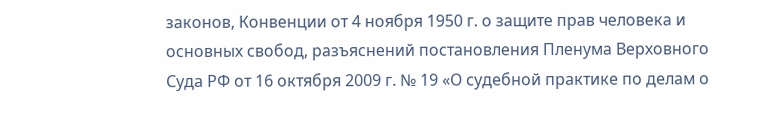законов, Конвенции от 4 ноября 1950 г. о защите прав человека и основных свобод, разъяснений постановления Пленума Верховного Суда РФ от 16 октября 2009 г. № 19 «О судебной практике по делам о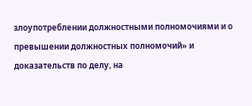злоупотреблении должностными полномочиями и о превышении должностных полномочий» и доказательств по делу, на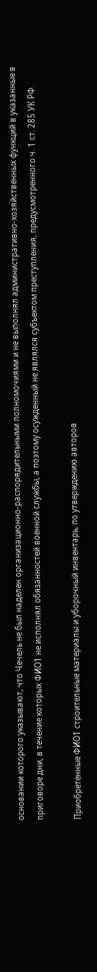основании которого указывают, что Чечель не был наделен организационно-распорядительными полномочиями и не выполнял административно-хозяйственных функций в указанные в приговоре дни, в течение которых ФИО1 не исполнял обязанностей военной службы, а поэтому осужденный не являлся субъектом преступления, предусмотренного ч. 1 ст. 285 УК РФ.

Приобретенные ФИО1 строительные материалы и уборочный инвентарь, по утверждению авторов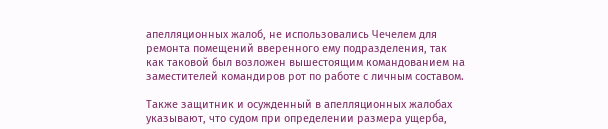апелляционных жалоб, не использовались Чечелем для ремонта помещений вверенного ему подразделения, так как таковой был возложен вышестоящим командованием на заместителей командиров рот по работе с личным составом.

Также защитник и осужденный в апелляционных жалобах указывают, что судом при определении размера ущерба,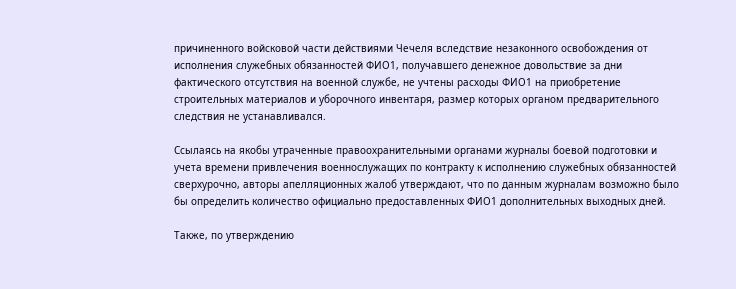причиненного войсковой части действиями Чечеля вследствие незаконного освобождения от исполнения служебных обязанностей ФИО1, получавшего денежное довольствие за дни фактического отсутствия на военной службе, не учтены расходы ФИО1 на приобретение строительных материалов и уборочного инвентаря, размер которых органом предварительного следствия не устанавливался.

Ссылаясь на якобы утраченные правоохранительными органами журналы боевой подготовки и учета времени привлечения военнослужащих по контракту к исполнению служебных обязанностей сверхурочно, авторы апелляционных жалоб утверждают, что по данным журналам возможно было бы определить количество официально предоставленных ФИО1 дополнительных выходных дней.

Также, по утверждению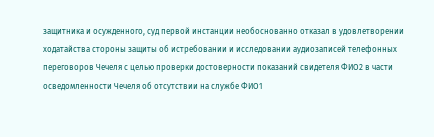защитника и осужденного, суд первой инстанции необоснованно отказал в удовлетворении ходатайства стороны защиты об истребовании и исследовании аудиозаписей телефонных переговоров Чечеля с целью проверки достоверности показаний свидетеля ФИО2 в части осведомленности Чечеля об отсутствии на службе ФИО1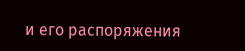и его распоряжения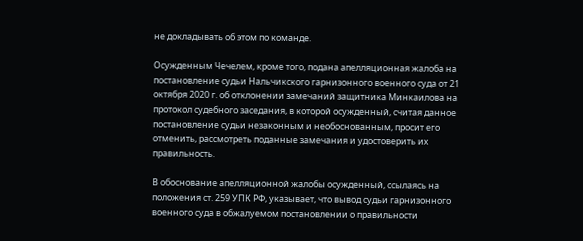не докладывать об этом по команде.

Осужденным Чечелем, кроме того, подана апелляционная жалоба на постановление судьи Нальчикского гарнизонного военного суда от 21 октября 2020 г. об отклонении замечаний защитника Минкаилова на протокол судебного заседания, в которой осужденный, считая данное постановление судьи незаконным и необоснованным, просит его отменить, рассмотреть поданные замечания и удостоверить их правильность.

В обоснование апелляционной жалобы осужденный, ссылаясь на положения ст. 259 УПК РФ, указывает, что вывод судьи гарнизонного военного суда в обжалуемом постановлении о правильности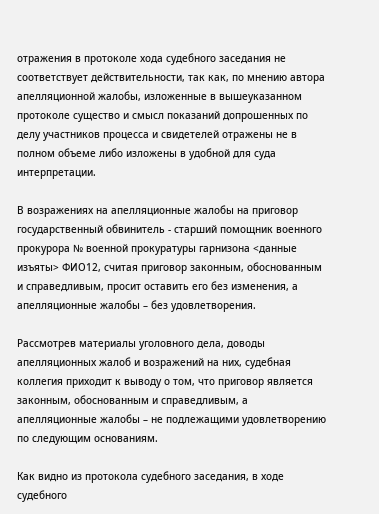отражения в протоколе хода судебного заседания не соответствует действительности, так как, по мнению автора апелляционной жалобы, изложенные в вышеуказанном протоколе существо и смысл показаний допрошенных по делу участников процесса и свидетелей отражены не в полном объеме либо изложены в удобной для суда интерпретации.

В возражениях на апелляционные жалобы на приговор государственный обвинитель - старший помощник военного прокурора № военной прокуратуры гарнизона <данные изъяты> ФИО12, считая приговор законным, обоснованным и справедливым, просит оставить его без изменения, а апелляционные жалобы – без удовлетворения.

Рассмотрев материалы уголовного дела, доводы апелляционных жалоб и возражений на них, судебная коллегия приходит к выводу о том, что приговор является законным, обоснованным и справедливым, а апелляционные жалобы – не подлежащими удовлетворению по следующим основаниям.

Как видно из протокола судебного заседания, в ходе судебного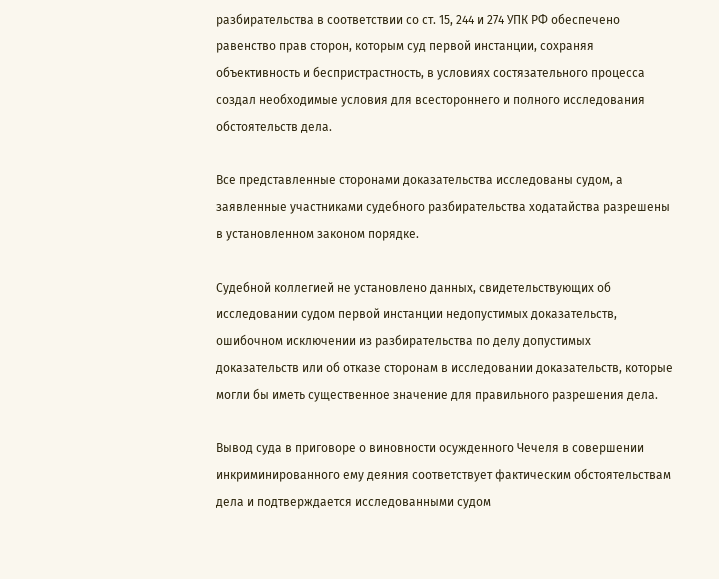разбирательства в соответствии со ст. 15, 244 и 274 УПК РФ обеспечено равенство прав сторон, которым суд первой инстанции, сохраняя объективность и беспристрастность, в условиях состязательного процесса создал необходимые условия для всестороннего и полного исследования обстоятельств дела.

Все представленные сторонами доказательства исследованы судом, а заявленные участниками судебного разбирательства ходатайства разрешены в установленном законом порядке.

Судебной коллегией не установлено данных, свидетельствующих об исследовании судом первой инстанции недопустимых доказательств, ошибочном исключении из разбирательства по делу допустимых доказательств или об отказе сторонам в исследовании доказательств, которые могли бы иметь существенное значение для правильного разрешения дела.

Вывод суда в приговоре о виновности осужденного Чечеля в совершении инкриминированного ему деяния соответствует фактическим обстоятельствам дела и подтверждается исследованными судом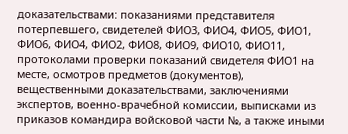доказательствами: показаниями представителя потерпевшего, свидетелей ФИО3, ФИО4, ФИО5, ФИО1, ФИО6, ФИО4, ФИО2, ФИО8, ФИО9, ФИО10, ФИО11, протоколами проверки показаний свидетеля ФИО1 на месте, осмотров предметов (документов), вещественными доказательствами, заключениями экспертов, военно-врачебной комиссии, выписками из приказов командира войсковой части №, а также иными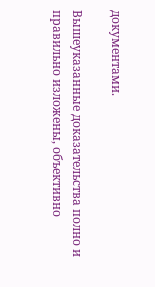документами.

Вышеуказанные доказательства полно и правильно изложены, объективно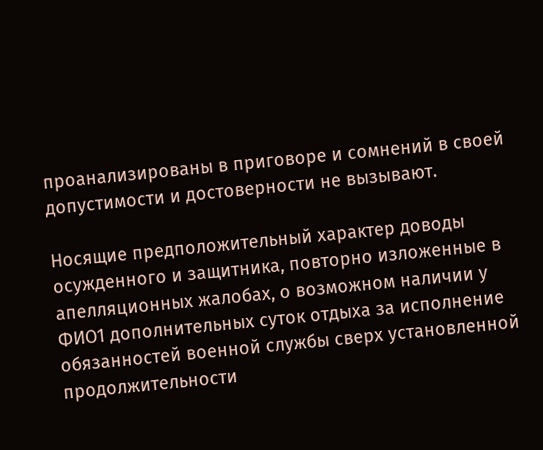проанализированы в приговоре и сомнений в своей допустимости и достоверности не вызывают.

Носящие предположительный характер доводы осужденного и защитника, повторно изложенные в апелляционных жалобах, о возможном наличии у ФИО1 дополнительных суток отдыха за исполнение обязанностей военной службы сверх установленной продолжительности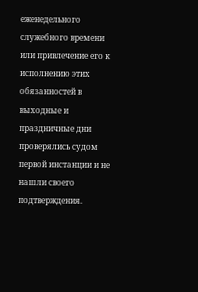еженедельного служебного времени или привлечение его к исполнению этих обязанностей в выходные и праздничные дни проверялись судом первой инстанции и не нашли своего подтверждения.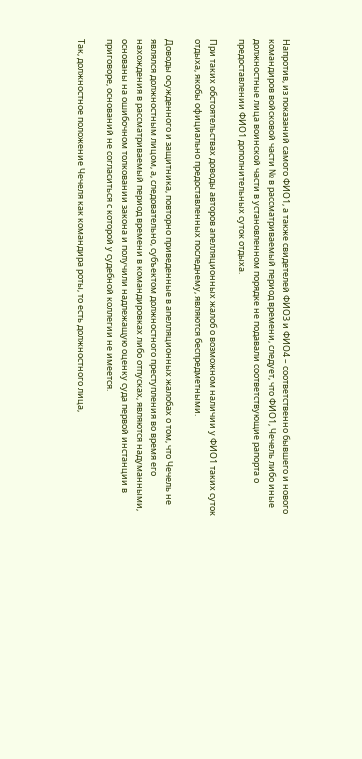Напротив, из показаний самого ФИО1, а также свидетелей ФИО3 и ФИО4 – соответственно бывшего и нового командиров войсковой части № в рассматриваемый период времени, следует, что ФИО1, Чечель либо иные должностные лица воинской части в установленном порядке не подавали соответствующие рапорта о предоставлении ФИО1 дополнительных суток отдыха.

При таких обстоятельствах доводы авторов апелляционных жалоб о возможном наличии у ФИО1 таких суток отдыха, якобы официально предоставленных последнему, являются беспредметными.

Доводы осужденного и защитника, повторно приведенные в апелляционных жалобах о том, что Чечель не являлся должностным лицом, а, следовательно, субъектом должностного преступления во время его нахождения в рассматриваемый период времени в командировках либо отпусках, являются надуманными, основаны на ошибочном толковании закона и получили надлежащую оценку суда первой инстанции в приговоре, оснований не согласиться с которой у судебной коллегии не имеется.

Так, должностное положение Чечеля как командира роты, то есть должностного лица,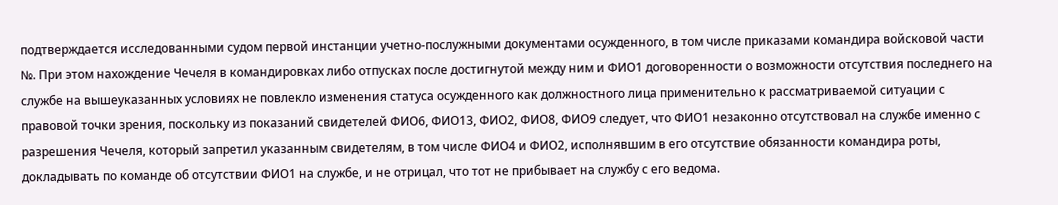подтверждается исследованными судом первой инстанции учетно-послужными документами осужденного, в том числе приказами командира войсковой части №. При этом нахождение Чечеля в командировках либо отпусках после достигнутой между ним и ФИО1 договоренности о возможности отсутствия последнего на службе на вышеуказанных условиях не повлекло изменения статуса осужденного как должностного лица применительно к рассматриваемой ситуации с правовой точки зрения, поскольку из показаний свидетелей ФИО6, ФИО13, ФИО2, ФИО8, ФИО9 следует, что ФИО1 незаконно отсутствовал на службе именно с разрешения Чечеля, который запретил указанным свидетелям, в том числе ФИО4 и ФИО2, исполнявшим в его отсутствие обязанности командира роты, докладывать по команде об отсутствии ФИО1 на службе, и не отрицал, что тот не прибывает на службу с его ведома.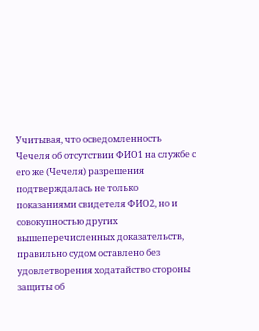Учитывая, что осведомленность Чечеля об отсутствии ФИО1 на службе с его же (Чечеля) разрешения подтверждалась не только показаниями свидетеля ФИО2, но и совокупностью других вышеперечисленных доказательств, правильно судом оставлено без удовлетворения ходатайство стороны защиты об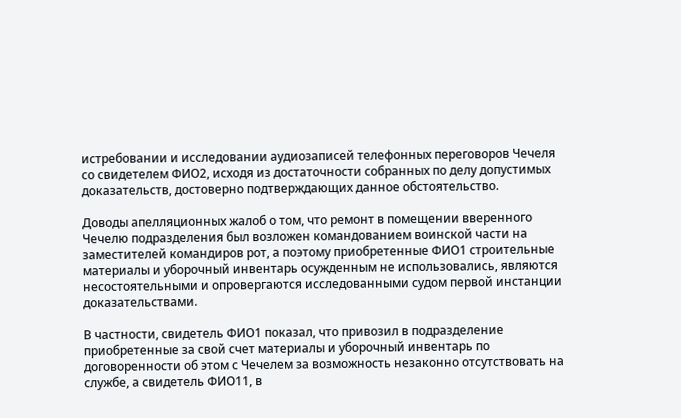истребовании и исследовании аудиозаписей телефонных переговоров Чечеля со свидетелем ФИО2, исходя из достаточности собранных по делу допустимых доказательств, достоверно подтверждающих данное обстоятельство.

Доводы апелляционных жалоб о том, что ремонт в помещении вверенного Чечелю подразделения был возложен командованием воинской части на заместителей командиров рот, а поэтому приобретенные ФИО1 строительные материалы и уборочный инвентарь осужденным не использовались, являются несостоятельными и опровергаются исследованными судом первой инстанции доказательствами.

В частности, свидетель ФИО1 показал, что привозил в подразделение приобретенные за свой счет материалы и уборочный инвентарь по договоренности об этом с Чечелем за возможность незаконно отсутствовать на службе, а свидетель ФИО11, в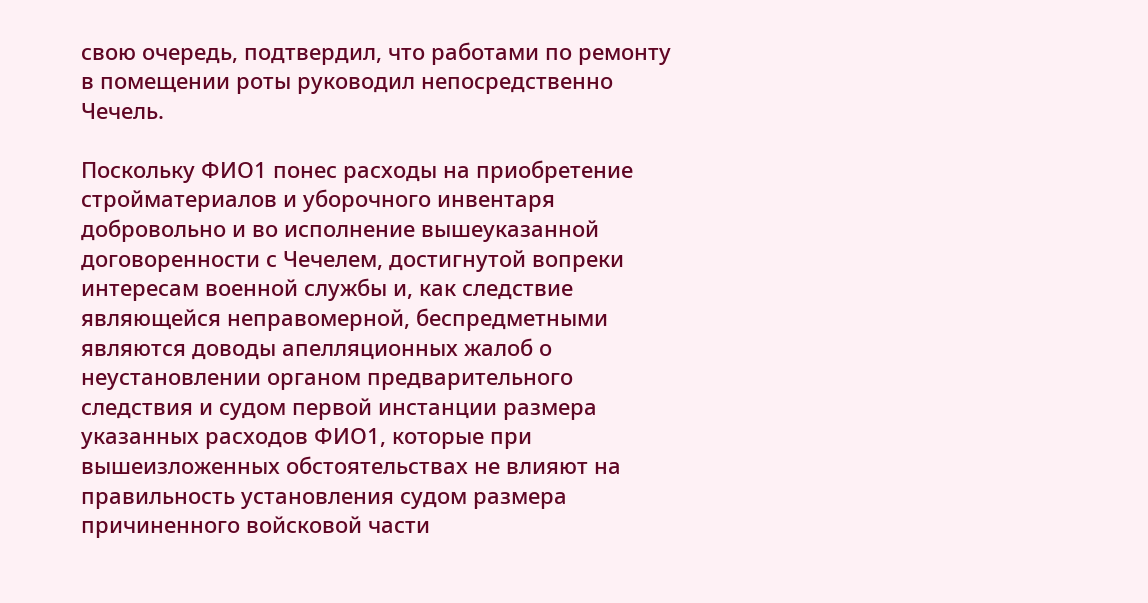свою очередь, подтвердил, что работами по ремонту в помещении роты руководил непосредственно Чечель.

Поскольку ФИО1 понес расходы на приобретение стройматериалов и уборочного инвентаря добровольно и во исполнение вышеуказанной договоренности с Чечелем, достигнутой вопреки интересам военной службы и, как следствие являющейся неправомерной, беспредметными являются доводы апелляционных жалоб о неустановлении органом предварительного следствия и судом первой инстанции размера указанных расходов ФИО1, которые при вышеизложенных обстоятельствах не влияют на правильность установления судом размера причиненного войсковой части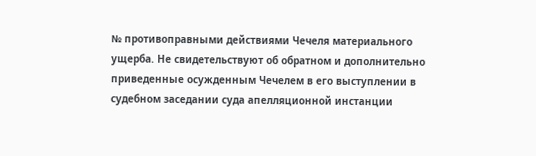№ противоправными действиями Чечеля материального ущерба. Не свидетельствуют об обратном и дополнительно приведенные осужденным Чечелем в его выступлении в судебном заседании суда апелляционной инстанции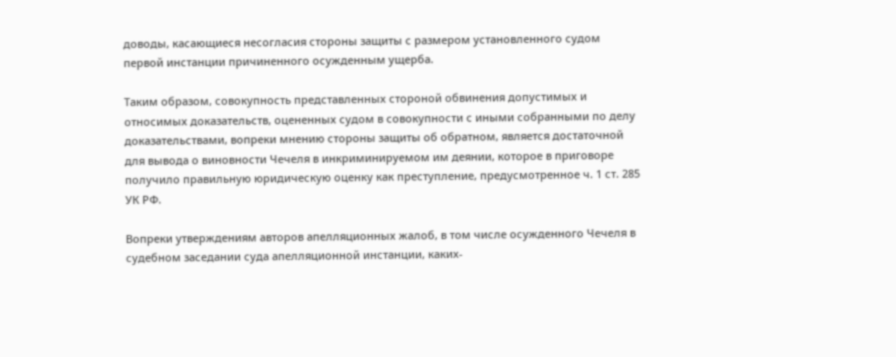доводы, касающиеся несогласия стороны защиты с размером установленного судом первой инстанции причиненного осужденным ущерба.

Таким образом, совокупность представленных стороной обвинения допустимых и относимых доказательств, оцененных судом в совокупности с иными собранными по делу доказательствами, вопреки мнению стороны защиты об обратном, является достаточной для вывода о виновности Чечеля в инкриминируемом им деянии, которое в приговоре получило правильную юридическую оценку как преступление, предусмотренное ч. 1 ст. 285 УК РФ.

Вопреки утверждениям авторов апелляционных жалоб, в том числе осужденного Чечеля в судебном заседании суда апелляционной инстанции, каких-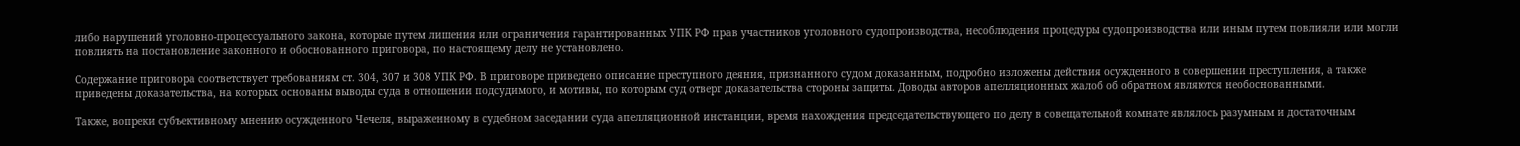либо нарушений уголовно-процессуального закона, которые путем лишения или ограничения гарантированных УПК РФ прав участников уголовного судопроизводства, несоблюдения процедуры судопроизводства или иным путем повлияли или могли повлиять на постановление законного и обоснованного приговора, по настоящему делу не установлено.

Содержание приговора соответствует требованиям ст. 304, 307 и 308 УПК РФ. В приговоре приведено описание преступного деяния, признанного судом доказанным, подробно изложены действия осужденного в совершении преступления, а также приведены доказательства, на которых основаны выводы суда в отношении подсудимого, и мотивы, по которым суд отверг доказательства стороны защиты. Доводы авторов апелляционных жалоб об обратном являются необоснованными.

Также, вопреки субъективному мнению осужденного Чечеля, выраженному в судебном заседании суда апелляционной инстанции, время нахождения председательствующего по делу в совещательной комнате являлось разумным и достаточным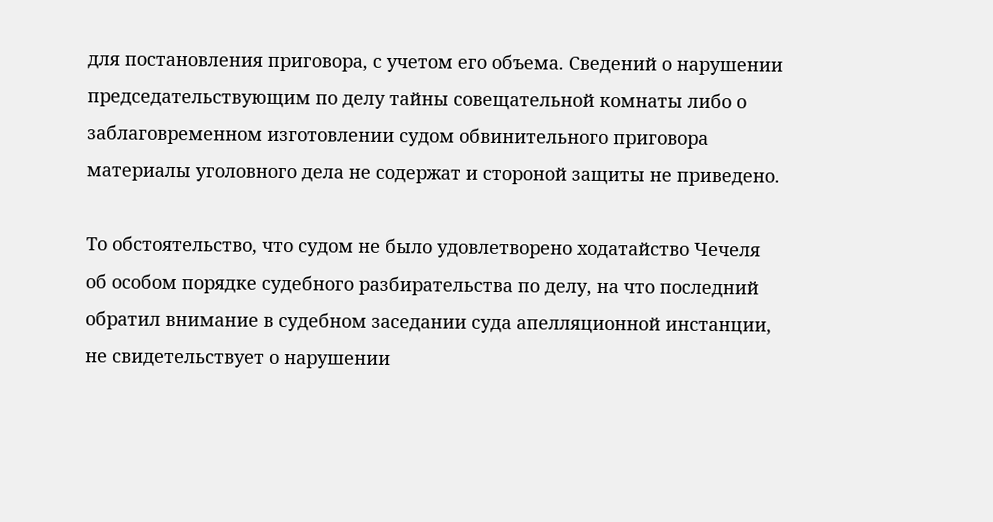для постановления приговора, с учетом его объема. Сведений о нарушении председательствующим по делу тайны совещательной комнаты либо о заблаговременном изготовлении судом обвинительного приговора материалы уголовного дела не содержат и стороной защиты не приведено.

То обстоятельство, что судом не было удовлетворено ходатайство Чечеля об особом порядке судебного разбирательства по делу, на что последний обратил внимание в судебном заседании суда апелляционной инстанции, не свидетельствует о нарушении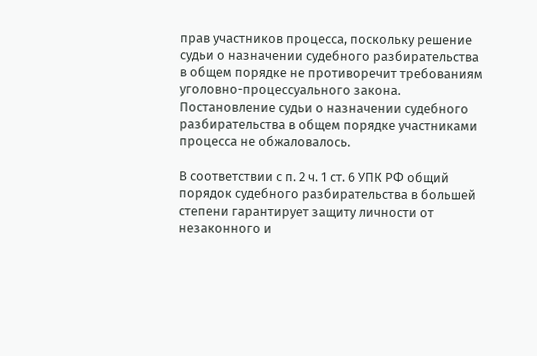прав участников процесса, поскольку решение судьи о назначении судебного разбирательства в общем порядке не противоречит требованиям уголовно-процессуального закона. Постановление судьи о назначении судебного разбирательства в общем порядке участниками процесса не обжаловалось.

В соответствии с п. 2 ч. 1 ст. 6 УПК РФ общий порядок судебного разбирательства в большей степени гарантирует защиту личности от незаконного и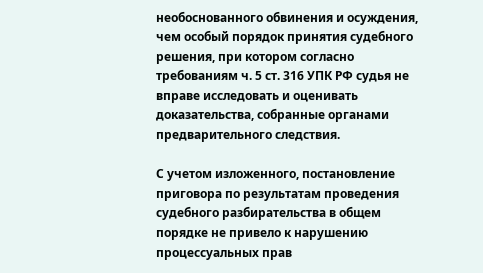необоснованного обвинения и осуждения, чем особый порядок принятия судебного решения, при котором согласно требованиям ч. 5 ст. 316 УПК РФ судья не вправе исследовать и оценивать доказательства, собранные органами предварительного следствия.

С учетом изложенного, постановление приговора по результатам проведения судебного разбирательства в общем порядке не привело к нарушению процессуальных прав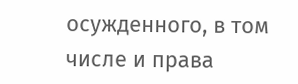осужденного, в том числе и права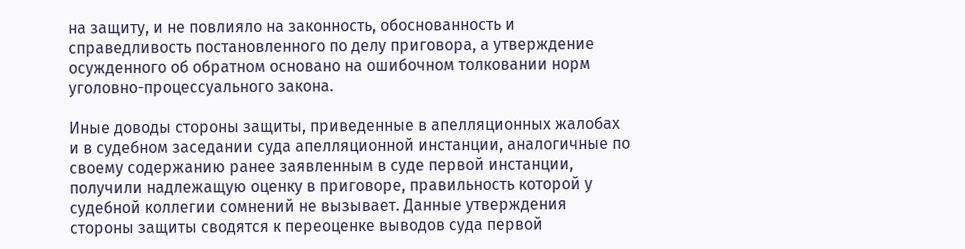на защиту, и не повлияло на законность, обоснованность и справедливость постановленного по делу приговора, а утверждение осужденного об обратном основано на ошибочном толковании норм уголовно-процессуального закона.

Иные доводы стороны защиты, приведенные в апелляционных жалобах и в судебном заседании суда апелляционной инстанции, аналогичные по своему содержанию ранее заявленным в суде первой инстанции, получили надлежащую оценку в приговоре, правильность которой у судебной коллегии сомнений не вызывает. Данные утверждения стороны защиты сводятся к переоценке выводов суда первой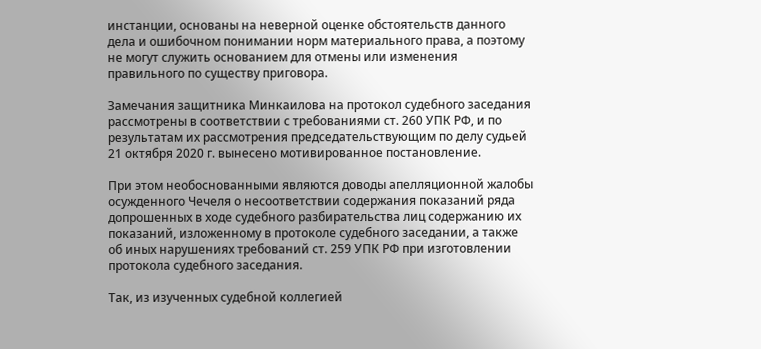инстанции, основаны на неверной оценке обстоятельств данного дела и ошибочном понимании норм материального права, а поэтому не могут служить основанием для отмены или изменения правильного по существу приговора.

Замечания защитника Минкаилова на протокол судебного заседания рассмотрены в соответствии с требованиями ст. 260 УПК РФ, и по результатам их рассмотрения председательствующим по делу судьей 21 октября 2020 г. вынесено мотивированное постановление.

При этом необоснованными являются доводы апелляционной жалобы осужденного Чечеля о несоответствии содержания показаний ряда допрошенных в ходе судебного разбирательства лиц содержанию их показаний, изложенному в протоколе судебного заседании, а также об иных нарушениях требований ст. 259 УПК РФ при изготовлении протокола судебного заседания.

Так, из изученных судебной коллегией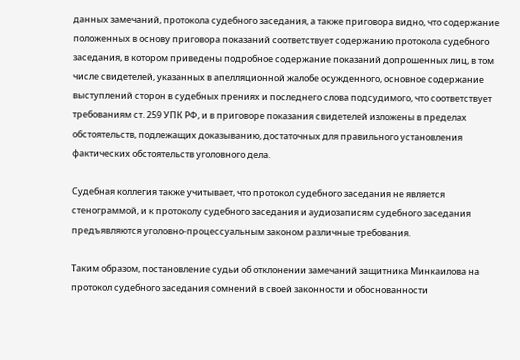данных замечаний, протокола судебного заседания, а также приговора видно, что содержание положенных в основу приговора показаний соответствует содержанию протокола судебного заседания, в котором приведены подробное содержание показаний допрошенных лиц, в том числе свидетелей, указанных в апелляционной жалобе осужденного, основное содержание выступлений сторон в судебных прениях и последнего слова подсудимого, что соответствует требованиям ст. 259 УПК РФ, и в приговоре показания свидетелей изложены в пределах обстоятельств, подлежащих доказыванию, достаточных для правильного установления фактических обстоятельств уголовного дела.

Судебная коллегия также учитывает, что протокол судебного заседания не является стенограммой, и к протоколу судебного заседания и аудиозаписям судебного заседания предъявляются уголовно-процессуальным законом различные требования.

Таким образом, постановление судьи об отклонении замечаний защитника Минкаилова на протокол судебного заседания сомнений в своей законности и обоснованности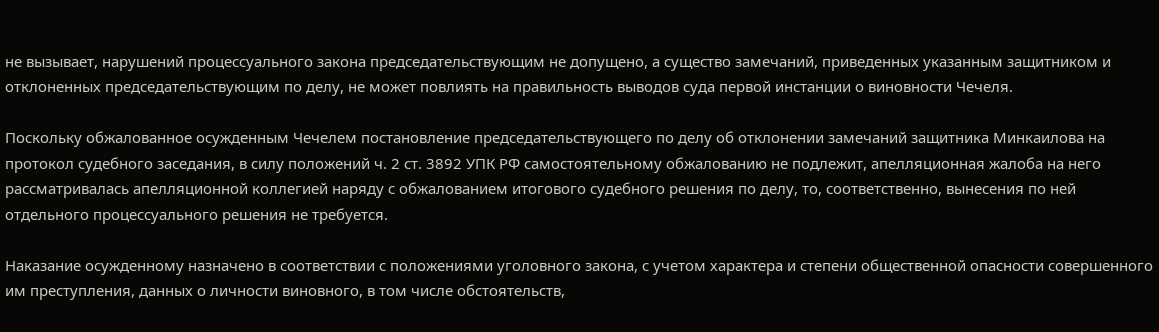не вызывает, нарушений процессуального закона председательствующим не допущено, а существо замечаний, приведенных указанным защитником и отклоненных председательствующим по делу, не может повлиять на правильность выводов суда первой инстанции о виновности Чечеля.

Поскольку обжалованное осужденным Чечелем постановление председательствующего по делу об отклонении замечаний защитника Минкаилова на протокол судебного заседания, в силу положений ч. 2 ст. 3892 УПК РФ самостоятельному обжалованию не подлежит, апелляционная жалоба на него рассматривалась апелляционной коллегией наряду с обжалованием итогового судебного решения по делу, то, соответственно, вынесения по ней отдельного процессуального решения не требуется.

Наказание осужденному назначено в соответствии с положениями уголовного закона, с учетом характера и степени общественной опасности совершенного им преступления, данных о личности виновного, в том числе обстоятельств,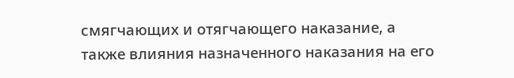смягчающих и отягчающего наказание, а также влияния назначенного наказания на его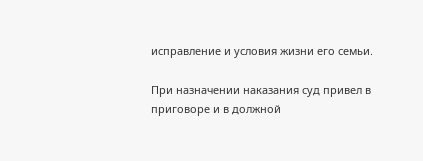исправление и условия жизни его семьи.

При назначении наказания суд привел в приговоре и в должной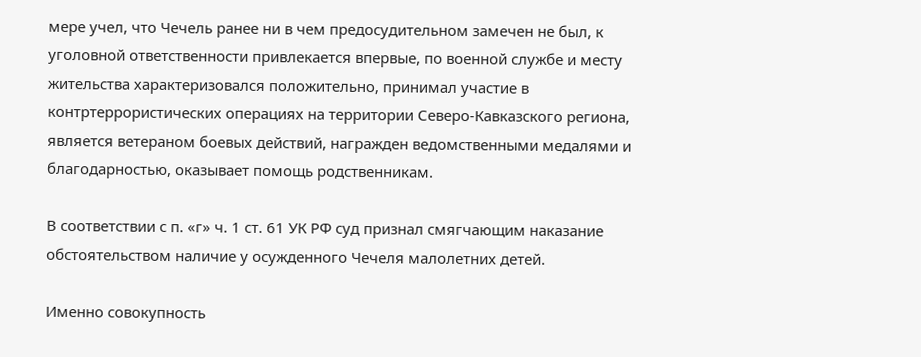мере учел, что Чечель ранее ни в чем предосудительном замечен не был, к уголовной ответственности привлекается впервые, по военной службе и месту жительства характеризовался положительно, принимал участие в контртеррористических операциях на территории Северо-Кавказского региона, является ветераном боевых действий, награжден ведомственными медалями и благодарностью, оказывает помощь родственникам.

В соответствии с п. «г» ч. 1 ст. 61 УК РФ суд признал смягчающим наказание обстоятельством наличие у осужденного Чечеля малолетних детей.

Именно совокупность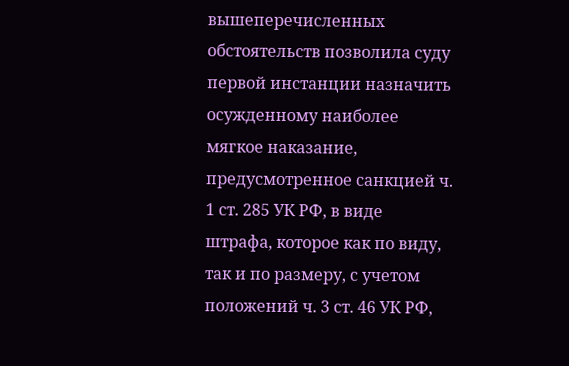вышеперечисленных обстоятельств позволила суду первой инстанции назначить осужденному наиболее мягкое наказание, предусмотренное санкцией ч. 1 ст. 285 УК РФ, в виде штрафа, которое как по виду, так и по размеру, с учетом положений ч. 3 ст. 46 УК РФ,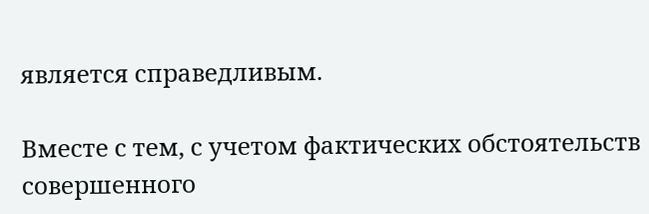является справедливым.

Вместе с тем, с учетом фактических обстоятельств совершенного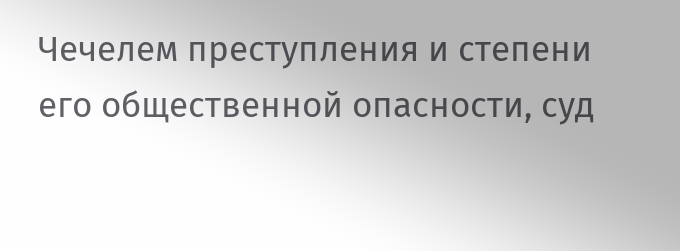Чечелем преступления и степени его общественной опасности, суд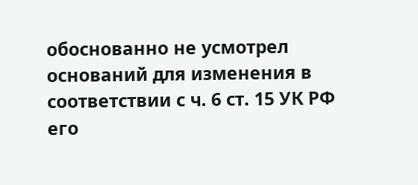обоснованно не усмотрел оснований для изменения в соответствии с ч. 6 ст. 15 УК РФ его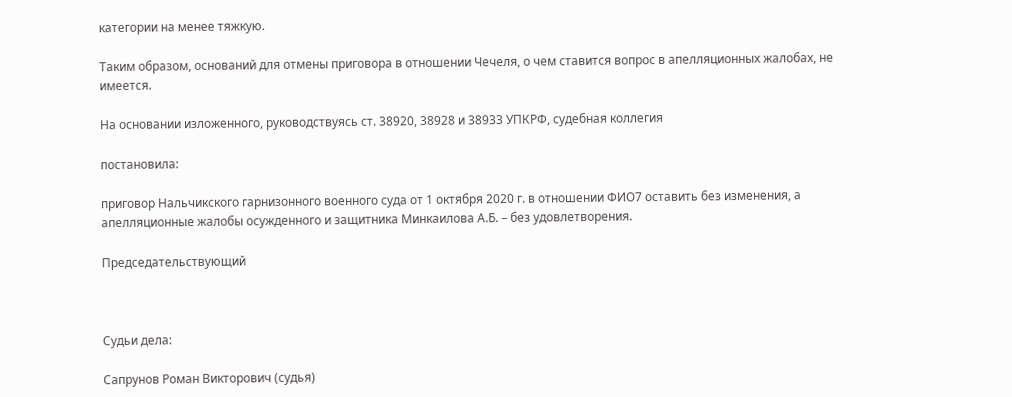категории на менее тяжкую.

Таким образом, оснований для отмены приговора в отношении Чечеля, о чем ставится вопрос в апелляционных жалобах, не имеется.

На основании изложенного, руководствуясь ст. 38920, 38928 и 38933 УПКРФ, судебная коллегия

постановила:

приговор Нальчикского гарнизонного военного суда от 1 октября 2020 г. в отношении ФИО7 оставить без изменения, а апелляционные жалобы осужденного и защитника Минкаилова А.Б. – без удовлетворения.

Председательствующий



Судьи дела:

Сапрунов Роман Викторович (судья)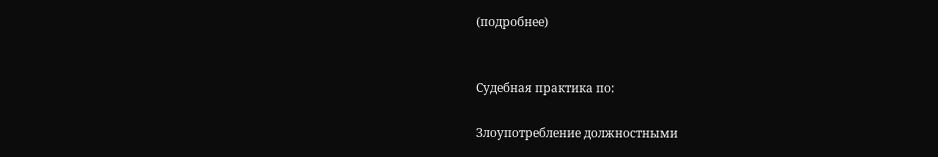(подробнее)


Судебная практика по:

Злоупотребление должностными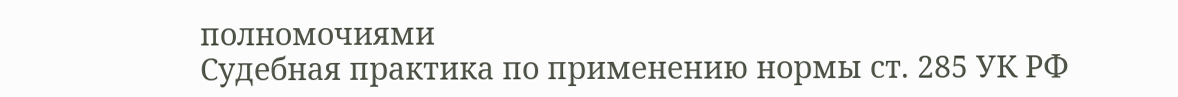полномочиями
Судебная практика по применению нормы ст. 285 УК РФ